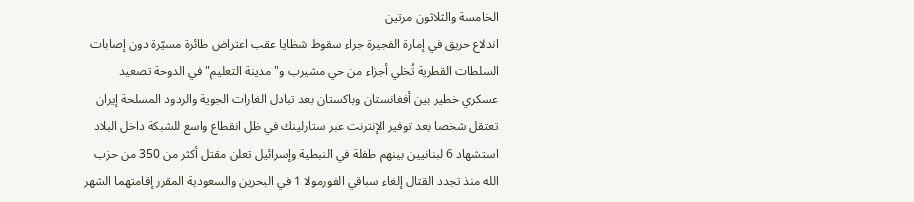الخامسة والثلاثون مرتين
اندلاع حريق في إمارة الفجيرة جراء سقوط شظايا عقب اعتراض طائرة مسيّرة دون إصابات السلطات القطرية تُخلي أجزاء من حي مشيرب و"مدينة التعليم" في الدوحة تصعيد عسكري خطير بين أفغانستان وباكستان بعد تبادل الغارات الجوية والردود المسلحة إيران تعتقل شخصا بعد توفير الإنترنت عبر ستارلينك في ظل انقطاع واسع للشبكة داخل البلاد استشهاد 6 لبنانيين بينهم طفلة في النبطية وإسرائيل تعلن مقتل أكثر من 350 من حزب الله منذ تجدد القتال إلغاء سباقي الفورمولا 1 في البحرين والسعودية المقرر إقامتهما الشهر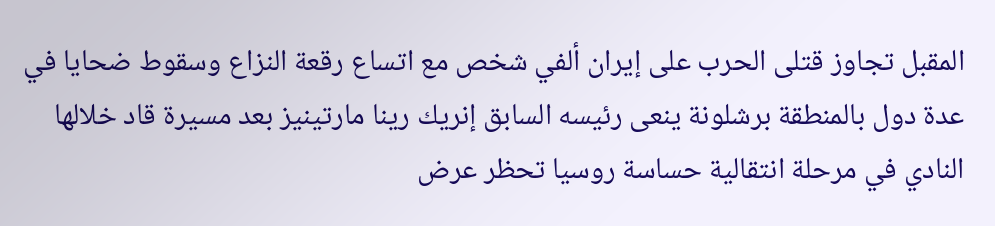المقبل تجاوز قتلى الحرب على إيران ألفي شخص مع اتساع رقعة النزاع وسقوط ضحايا في عدة دول بالمنطقة برشلونة ينعى رئيسه السابق إنريك رينا مارتينيز بعد مسيرة قاد خلالها النادي في مرحلة انتقالية حساسة روسيا تحظر عرض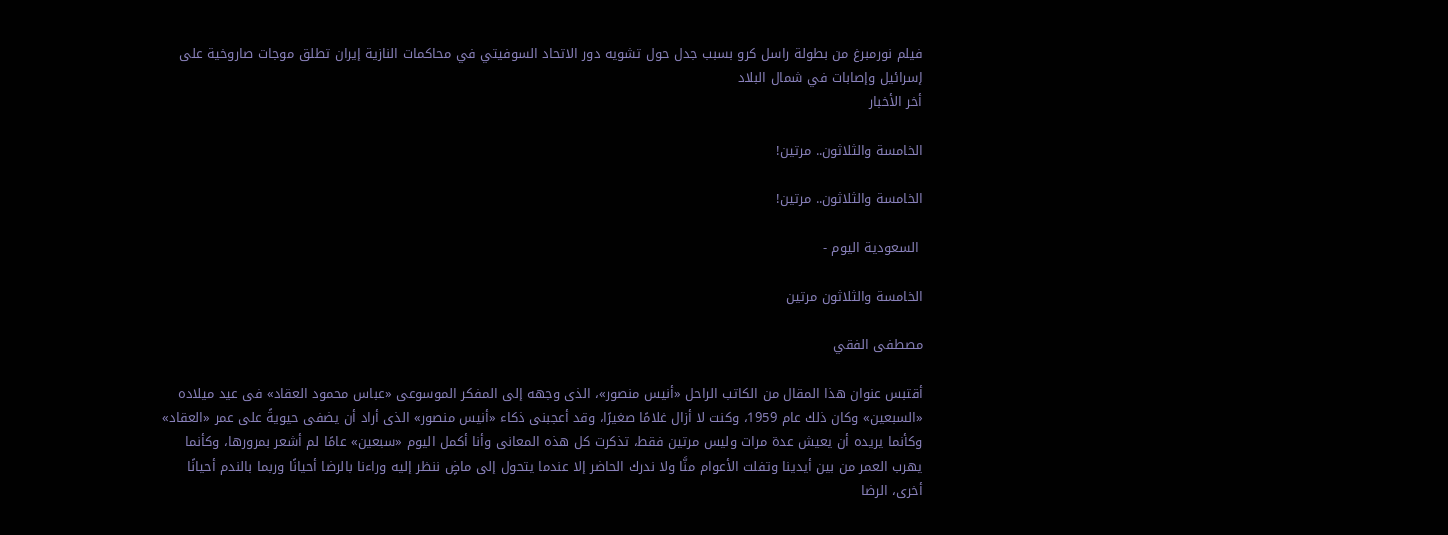فيلم نورمبرغ من بطولة راسل كرو بسبب جدل حول تشويه دور الاتحاد السوفيتي في محاكمات النازية إيران تطلق موجات صاروخية على إسرائيل وإصابات في شمال البلاد
أخر الأخبار

الخامسة والثلاثون.. مرتين!

الخامسة والثلاثون.. مرتين!

 السعودية اليوم -

الخامسة والثلاثون مرتين

مصطفى الفقي

أقتبس عنوان هذا المقال من الكاتب الراحل «أنيس منصور»، الذى وجهه إلى المفكر الموسوعى «عباس محمود العقاد» فى عيد ميلاده «السبعين» وكان ذلك عام 1959، وكنت لا أزال غلامًا صغيرًا، وقد أعجبنى ذكاء «أنيس منصور» الذى أراد أن يضفى حيويةً على عمر «العقاد» وكأنما يريده أن يعيش عدة مرات وليس مرتين فقط، تذكرت كل هذه المعانى وأنا أكمل اليوم «سبعين» عامًا لم أشعر بمرورها، وكأنما يهرب العمر من بين أيدينا وتفلت الأعوام منَّا ولا ندرك الحاضر إلا عندما يتحول إلى ماضٍ ننظر إليه وراءنا بالرضا أحيانًا وربما بالندم أحيانًا أخرى، الرضا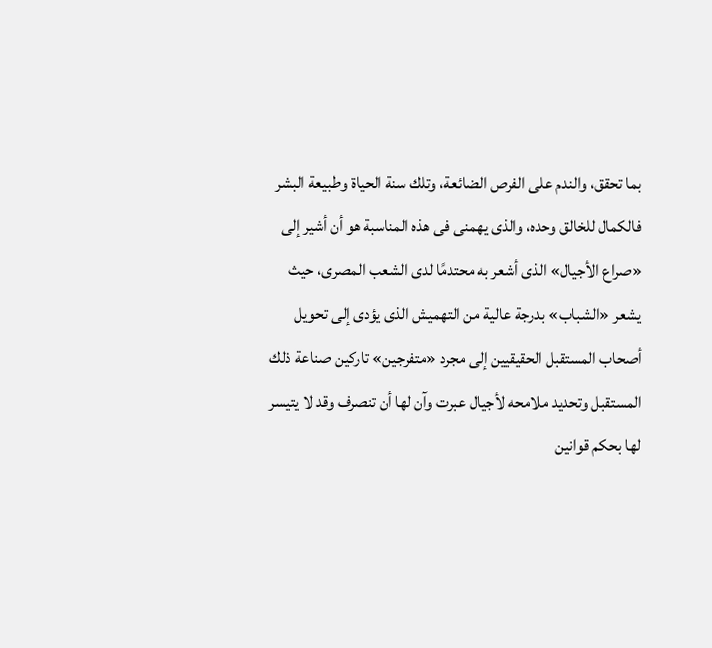بما تحقق، والندم على الفرص الضائعة، وتلك سنة الحياة وطبيعة البشر فالكمال للخالق وحده، والذى يهمنى فى هذه المناسبة هو أن أشير إلى «صراع الأجيال» الذى أشعر به محتدمًا لدى الشعب المصرى، حيث يشعر «الشباب» بدرجة عالية من التهميش الذى يؤدى إلى تحويل أصحاب المستقبل الحقيقيين إلى مجرد «متفرجين» تاركين صناعة ذلك المستقبل وتحديد ملامحه لأجيال عبرت وآن لها أن تنصرف وقد لا يتيسر لها بحكم قوانين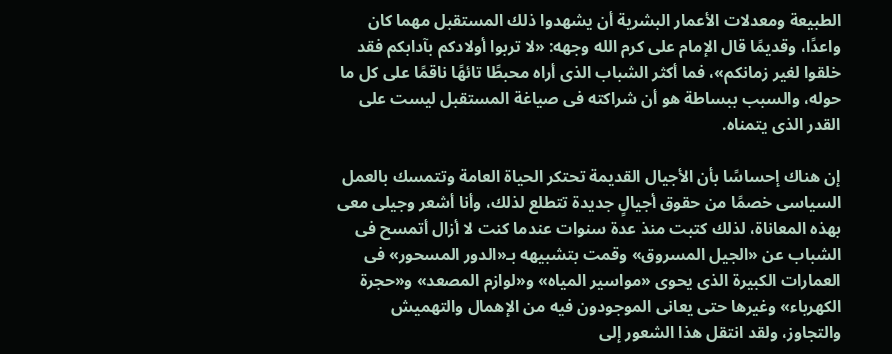الطبيعة ومعدلات الأعمار البشرية أن يشهدوا ذلك المستقبل مهما كان واعدًا، وقديمًا قال الإمام على كرم الله وجهه: «لا تربوا أولادكم بآدابكم فقد خلقوا لغير زمانكم»، فما أكثر الشباب الذى أراه محبطًا تائهًا ناقمًا على كل ما حوله، والسبب ببساطة هو أن شراكته فى صياغة المستقبل ليست على القدر الذى يتمناه.

إن هناك إحساسًا بأن الأجيال القديمة تحتكر الحياة العامة وتتمسك بالعمل السياسى خصمًا من حقوق أجيالٍ جديدة تتطلع لذلك، وأنا أشعر وجيلى معى بهذه المعاناة، لذلك كتبت منذ عدة سنوات عندما كنت لا أزال أتمسح فى الشباب عن «الجيل المسروق» وقمت بتشبيهه بـ«الدور المسحور» فى العمارات الكبيرة الذى يحوى «مواسير المياه» و«لوازم المصعد» و«حجرة الكهرباء» وغيرها حتى يعانى الموجودون فيه من الإهمال والتهميش والتجاوز، ولقد انتقل هذا الشعور إلى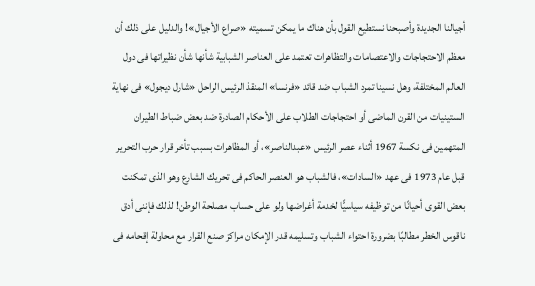أجيالنا الجديدة وأصبحنا نستطيع القول بأن هناك ما يمكن تسميته «صراع الأجيال»! والدليل على ذلك أن معظم الاحتجاجات والاعتصامات والتظاهرات تعتمد على العناصر الشبابية شأنها شأن نظيراتها فى دول العالم المختلفة، وهل نسينا تمرد الشباب ضد قائد «فرنسا» المنقذ الرئيس الراحل «شارل ديجول» فى نهاية الستينيات من القرن الماضى أو احتجاجات الطلاب على الأحكام الصادرة ضد بعض ضباط الطيران المتهمين فى نكسة 1967 أثناء عصر الرئيس «عبدالناصر»، أو المظاهرات بسبب تأخر قرار حرب التحرير قبل عام 1973 فى عهد «السادات»، فالشباب هو العنصر الحاكم فى تحريك الشارع وهو الذى تمكنت بعض القوى أحيانًا من توظيفه سياسيًّا لخدمة أغراضها ولو على حساب مصلحة الوطن! لذلك فإننى أدق ناقوس الخطر مطالبًا بضرورة احتواء الشباب وتسليمه قدر الإمكان مراكز صنع القرار مع محاولة إقحامه فى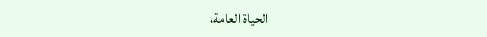الحياة العامة،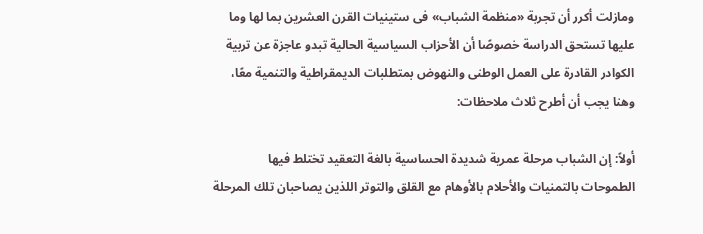ومازلت أكرر أن تجربة «منظمة الشباب» فى ستينيات القرن العشرين بما لها وما عليها تستحق الدراسة خصوصًا أن الأحزاب السياسية الحالية تبدو عاجزة عن تربية الكوادر القادرة على العمل الوطنى والنهوض بمتطلبات الديمقراطية والتنمية معًا، وهنا يجب أن أطرح ثلاث ملاحظات:

أولاً: إن الشباب مرحلة عمرية شديدة الحساسية بالغة التعقيد تختلط فيها الطموحات بالتمنيات والأحلام بالأوهام مع القلق والتوتر اللذين يصاحبان تلك المرحلة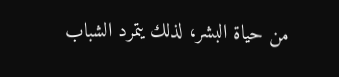من حياة البشر، لذلك يتمرد الشباب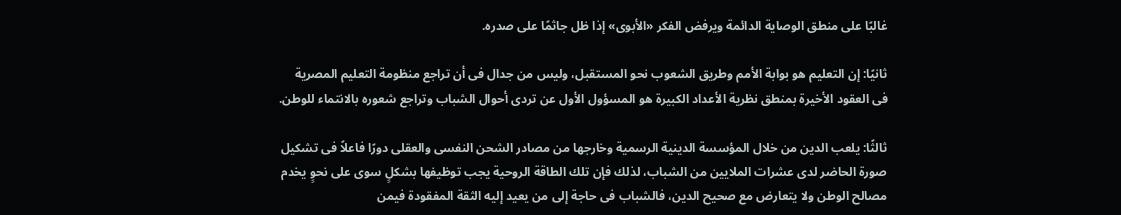غالبًا على منطق الوصاية الدائمة ويرفض الفكر «الأبوى» إذا ظل جاثمًا على صدره.

ثانيًا: إن التعليم هو بوابة الأمم وطريق الشعوب نحو المستقبل، وليس من جدال فى أن تراجع منظومة التعليم المصرية فى العقود الأخيرة بمنطق نظرية الأعداد الكبيرة هو المسؤول الأول عن تردى أحوال الشباب وتراجع شعوره بالانتماء للوطن.

ثالثًا: يلعب الدين من خلال المؤسسة الدينية الرسمية وخارجها من مصادر الشحن النفسى والعقلى دورًا فاعلاً فى تشكيل صورة الحاضر لدى عشرات الملايين من الشباب، لذلك فإن تلك الطاقة الروحية يجب توظيفها بشكلٍ سوى على نحوٍ يخدم مصالح الوطن ولا يتعارض مع صحيح الدين، فالشباب فى حاجة إلى من يعيد إليه الثقة المفقودة فيمن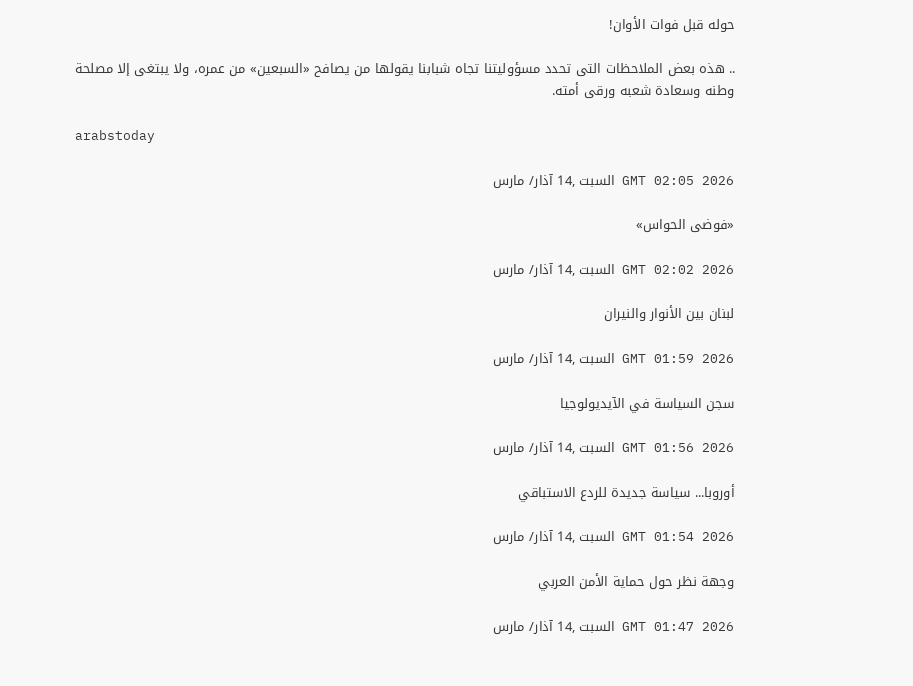حوله قبل فوات الأوان!

.. هذه بعض الملاحظات التى تحدد مسؤوليتنا تجاه شبابنا يقولها من يصافح «السبعين» من عمره، ولا يبتغى إلا مصلحة وطنه وسعادة شعبه ورقى أمته.

arabstoday

GMT 02:05 2026 السبت ,14 آذار/ مارس

«فوضى الحواس»

GMT 02:02 2026 السبت ,14 آذار/ مارس

لبنان بين الأنوار والنيران

GMT 01:59 2026 السبت ,14 آذار/ مارس

سجن السياسة في الآيديولوجيا

GMT 01:56 2026 السبت ,14 آذار/ مارس

أوروبا... سياسة جديدة للردع الاستباقي

GMT 01:54 2026 السبت ,14 آذار/ مارس

وجهة نظر حول حماية الأمن العربي

GMT 01:47 2026 السبت ,14 آذار/ مارس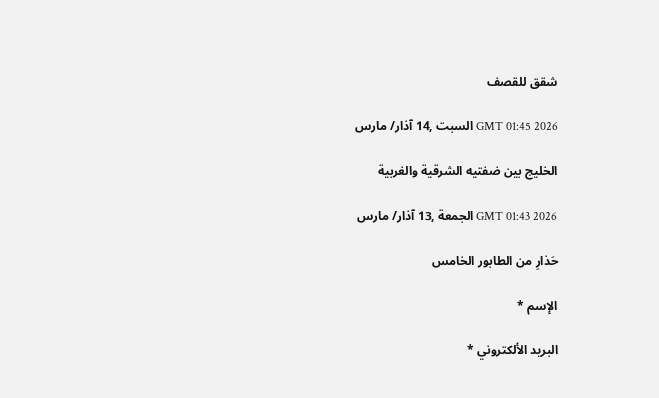شقق للقصف

GMT 01:45 2026 السبت ,14 آذار/ مارس

الخليج بين ضفتيه الشرقية والغربية

GMT 01:43 2026 الجمعة ,13 آذار/ مارس

حَذارِ من الطابور الخامس

الإسم *

البريد الألكتروني *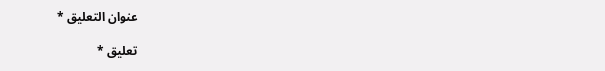عنوان التعليق *

تعليق *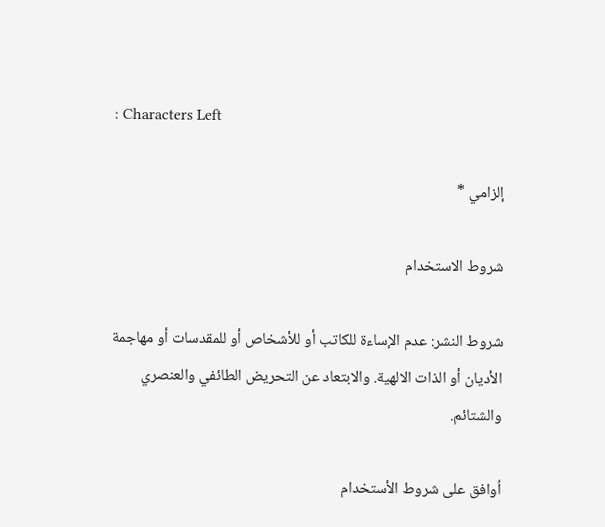: Characters Left

إلزامي *

شروط الاستخدام

شروط النشر: عدم الإساءة للكاتب أو للأشخاص أو للمقدسات أو مهاجمة الأديان أو الذات الالهية. والابتعاد عن التحريض الطائفي والعنصري والشتائم.

اُوافق على شروط الأستخدام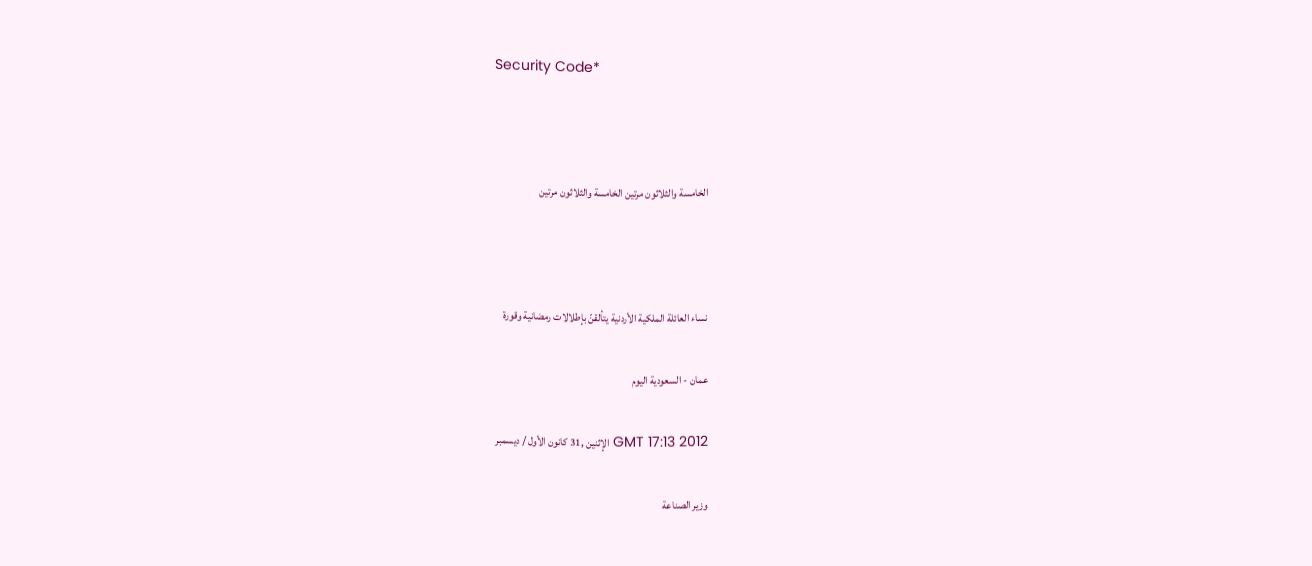Security Code*



الخامسة والثلاثون مرتين الخامسة والثلاثون مرتين



نساء العائلة الملكية الأردنية يتألقنّ بإطلالات رمضانية وقورة

عمان - السعودية اليوم

GMT 17:13 2012 الإثنين ,31 كانون الأول / ديسمبر

وزير الصناعة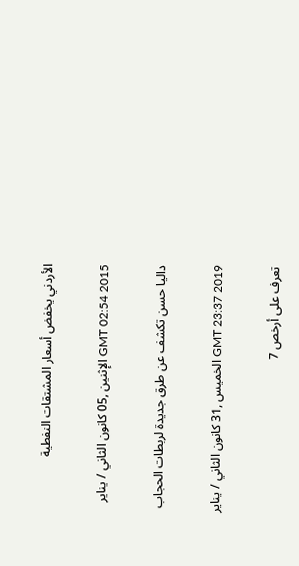الأردني يخفض أسعار المشتقات النفطية

GMT 02:54 2015 الإثنين ,05 كانون الثاني / يناير

داليا حسن تكشف عن طرق جديدة لربطات الحجاب

GMT 23:37 2019 الخميس ,31 كانون الثاني / يناير

تعرف على أرخص 7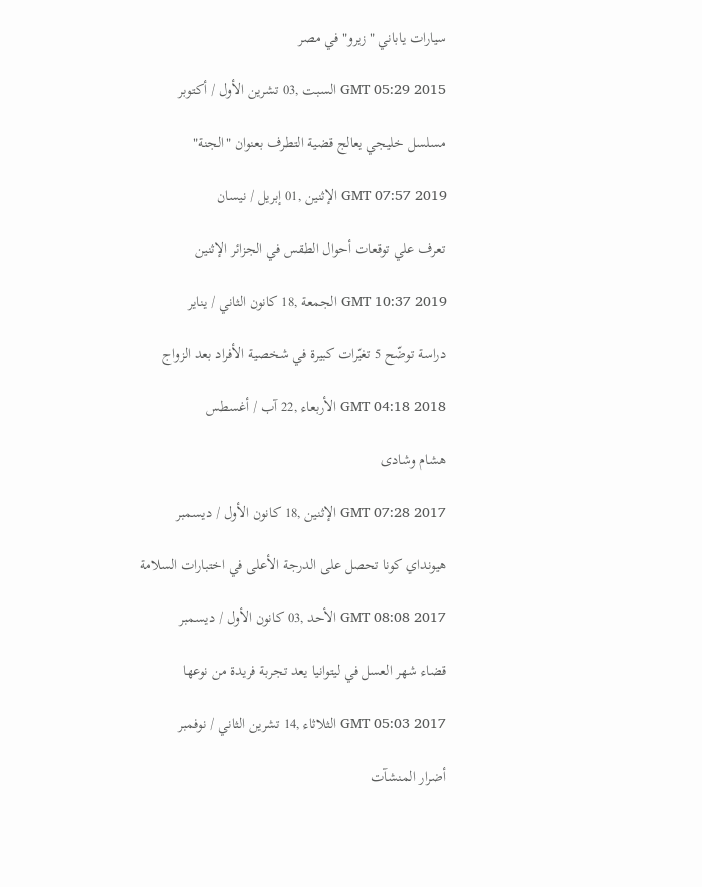سيارات ياباني "زيرو" في مصر

GMT 05:29 2015 السبت ,03 تشرين الأول / أكتوبر

مسلسل خليجي يعالج قضية التطرف بعنوان "الجنة"

GMT 07:57 2019 الإثنين ,01 إبريل / نيسان

تعرف علي توقعات أحوال الطقس في الجزائر الإثنين

GMT 10:37 2019 الجمعة ,18 كانون الثاني / يناير

دراسة توضّح 5 تغيّرات كبيرة في شخصية الأفراد بعد الزواج

GMT 04:18 2018 الأربعاء ,22 آب / أغسطس

هشام وشادى

GMT 07:28 2017 الإثنين ,18 كانون الأول / ديسمبر

هيونداي كونا تحصل على الدرجة الأعلى في اختبارات السلامة

GMT 08:08 2017 الأحد ,03 كانون الأول / ديسمبر

قضاء شهر العسل في ليتوانيا يعد تجربة فريدة من نوعها

GMT 05:03 2017 الثلاثاء ,14 تشرين الثاني / نوفمبر

أضرار المنشآت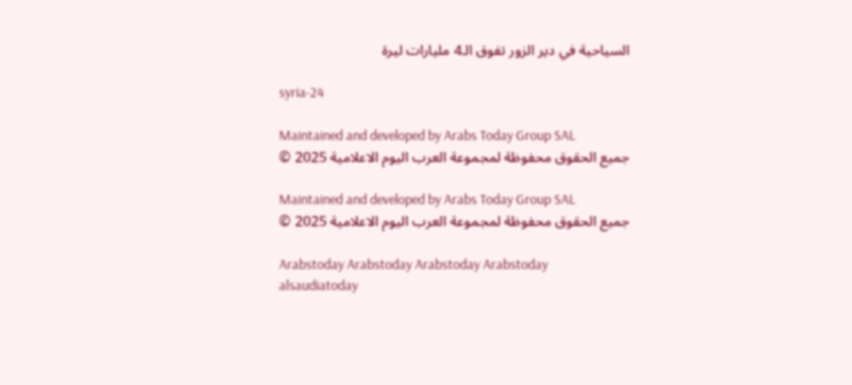السياحية في دير الزور تفوق الـ4 مليارات ليرة

syria-24

Maintained and developed by Arabs Today Group SAL
جميع الحقوق محفوظة لمجموعة العرب اليوم الاعلامية 2025 ©

Maintained and developed by Arabs Today Group SAL
جميع الحقوق محفوظة لمجموعة العرب اليوم الاعلامية 2025 ©

Arabstoday Arabstoday Arabstoday Arabstoday
alsaudiatoday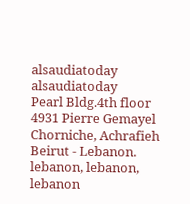alsaudiatoday alsaudiatoday
Pearl Bldg.4th floor 4931 Pierre Gemayel Chorniche, Achrafieh Beirut - Lebanon.
lebanon, lebanon, lebanon